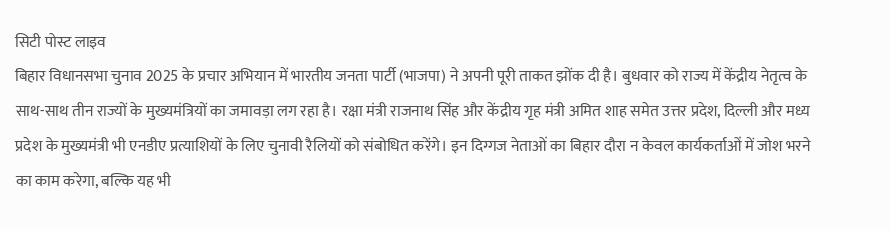सिटी पोस्ट लाइव
बिहार विधानसभा चुनाव 2025 के प्रचार अभियान में भारतीय जनता पार्टी (भाजपा) ने अपनी पूरी ताकत झोंक दी है। बुधवार को राज्य में केंद्रीय नेतृत्व के साथ-साथ तीन राज्यों के मुख्यमंत्रियों का जमावड़ा लग रहा है। रक्षा मंत्री राजनाथ सिंह और केंद्रीय गृह मंत्री अमित शाह समेत उत्तर प्रदेश, दिल्ली और मध्य प्रदेश के मुख्यमंत्री भी एनडीए प्रत्याशियों के लिए चुनावी रैलियों को संबोधित करेंगे। इन दिग्गज नेताओं का बिहार दौरा न केवल कार्यकर्ताओं में जोश भरने का काम करेगा, बल्कि यह भी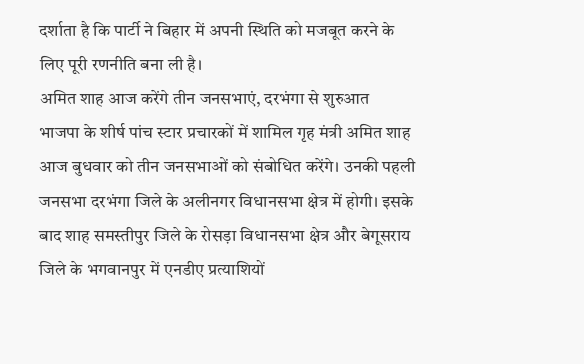दर्शाता है कि पार्टी ने बिहार में अपनी स्थिति को मजबूत करने के लिए पूरी रणनीति बना ली है।
अमित शाह आज करेंगे तीन जनसभाएं, दरभंगा से शुरुआत
भाजपा के शीर्ष पांच स्टार प्रचारकों में शामिल गृह मंत्री अमित शाह आज बुधवार को तीन जनसभाओं को संबोधित करेंगे। उनकी पहली जनसभा दरभंगा जिले के अलीनगर विधानसभा क्षेत्र में होगी। इसके बाद शाह समस्तीपुर जिले के रोसड़ा विधानसभा क्षेत्र और बेगूसराय जिले के भगवानपुर में एनडीए प्रत्याशियों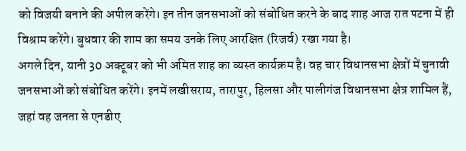को विजयी बनाने की अपील करेंगे। इन तीन जनसभाओं को संबोधित करने के बाद शाह आज रात पटना में ही विश्राम करेंगे। बुधवार की शाम का समय उनके लिए आरक्षित (रिजर्व) रखा गया है।
अगले दिन, यानी 30 अक्टूबर को भी अमित शाह का व्यस्त कार्यक्रम है। वह चार विधानसभा क्षेत्रों में चुनावी जनसभाओं को संबोधित करेंगे। इनमें लखीसराय, तारापुर, हिलसा और पालीगंज विधानसभा क्षेत्र शामिल हैं, जहां वह जनता से एनडीए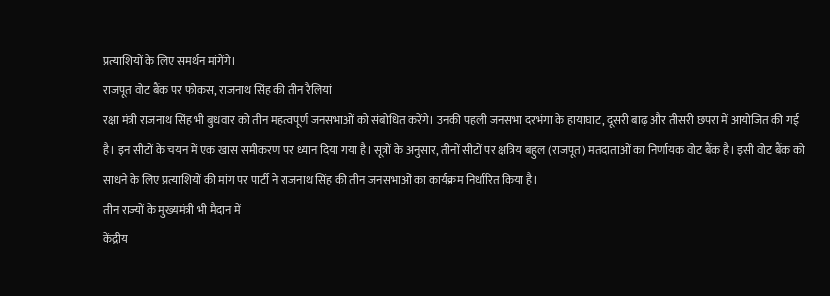प्रत्याशियों के लिए समर्थन मांगेंगे।
राजपूत वोट बैंक पर फोकस, राजनाथ सिंह की तीन रैलियां
रक्षा मंत्री राजनाथ सिंह भी बुधवार को तीन महत्वपूर्ण जनसभाओं को संबोधित करेंगे। उनकी पहली जनसभा दरभंगा के हायाघाट, दूसरी बाढ़ और तीसरी छपरा में आयोजित की गई है। इन सीटों के चयन में एक खास समीकरण पर ध्यान दिया गया है। सूत्रों के अनुसार, तीनों सीटों पर क्षत्रिय बहुल (राजपूत) मतदाताओं का निर्णायक वोट बैंक है। इसी वोट बैंक को साधने के लिए प्रत्याशियों की मांग पर पार्टी ने राजनाथ सिंह की तीन जनसभाओं का कार्यक्रम निर्धारित किया है।
तीन राज्यों के मुख्यमंत्री भी मैदान में
केंद्रीय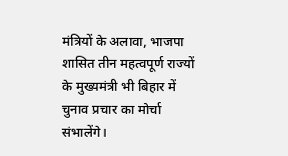मंत्रियों के अलावा, भाजपा शासित तीन महत्वपूर्ण राज्यों के मुख्यमंत्री भी बिहार में चुनाव प्रचार का मोर्चा संभालेंगे।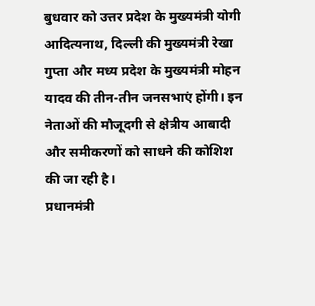बुधवार को उत्तर प्रदेश के मुख्यमंत्री योगी आदित्यनाथ, दिल्ली की मुख्यमंत्री रेखा गुप्ता और मध्य प्रदेश के मुख्यमंत्री मोहन यादव की तीन-तीन जनसभाएं होंगी। इन नेताओं की मौजूदगी से क्षेत्रीय आबादी और समीकरणों को साधने की कोशिश की जा रही है।
प्रधानमंत्री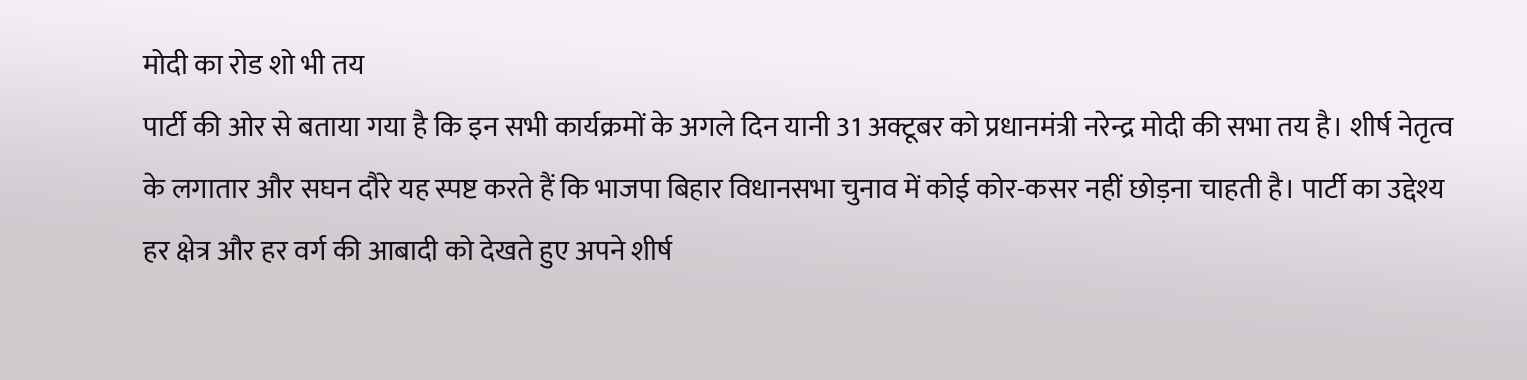मोदी का रोड शो भी तय
पार्टी की ओर से बताया गया है कि इन सभी कार्यक्रमों के अगले दिन यानी 31 अक्टूबर को प्रधानमंत्री नरेन्द्र मोदी की सभा तय है। शीर्ष नेतृत्व के लगातार और सघन दौरे यह स्पष्ट करते हैं कि भाजपा बिहार विधानसभा चुनाव में कोई कोर-कसर नहीं छोड़ना चाहती है। पार्टी का उद्देश्य हर क्षेत्र और हर वर्ग की आबादी को देखते हुए अपने शीर्ष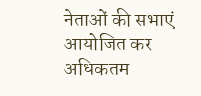नेताओं की सभाएं आयोजित कर अधिकतम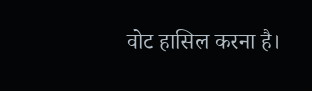वोट हासिल करना है।